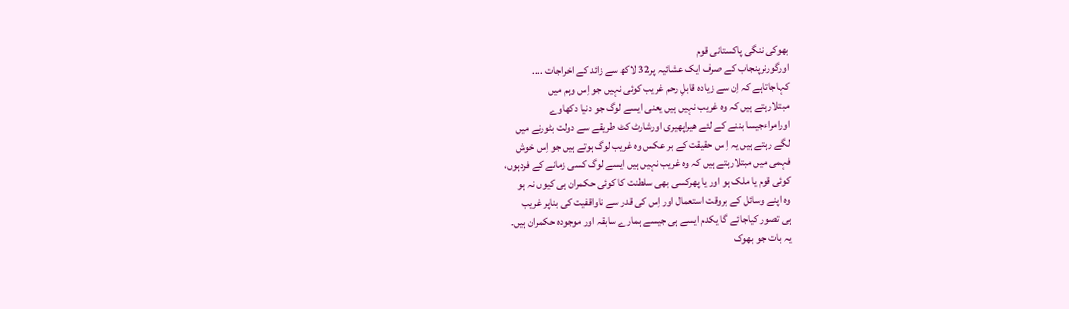بھوکی ننگی پاکستانی قوم
اورگورنرپنجاب کے صرف ایک عشائیہ پر32 لاکھ سے زائد کے اخراجات ....
کہاجاتاہے کہ اِن سے زیادہ قابلِ رحم غریب کوئی نہیں جو اِس وہم میں
مبتلارہتے ہیں کہ وہ غریب نہیں ہیں یعنی ایسے لوگ جو دنیا دکھاوے
اورامراءجیسا بننے کے لئے ھیراپھیری اورشارٹ کٹ طریقے سے دولت بٹورنے میں
لگے رہتے ہیں یہ اِ س حقیقت کے بر عکس وہ غریب لوگ ہوتے ہیں جو اِس خوش
فہمی میں مبتلارہتے ہیں کہ وہ غریب نہیں ہیں ایسے لوگ کسی زمانے کے فردہوں،
کوئی قوم یا ملک ہو اور یا پھرکسی بھی سلطنت کا کوئی حکمران ہی کیوں نہ ہو
وہ اپنے وسائل کے بروقت استعمال اور اِس کی قدر سے ناواقفیت کی بناپر غریب
ہی تصور کیاجائے گا یکدم ایسے ہی جیسے ہمارے سابقہ اور موجودہ حکمران ہیں۔
یہ بات جو بھوک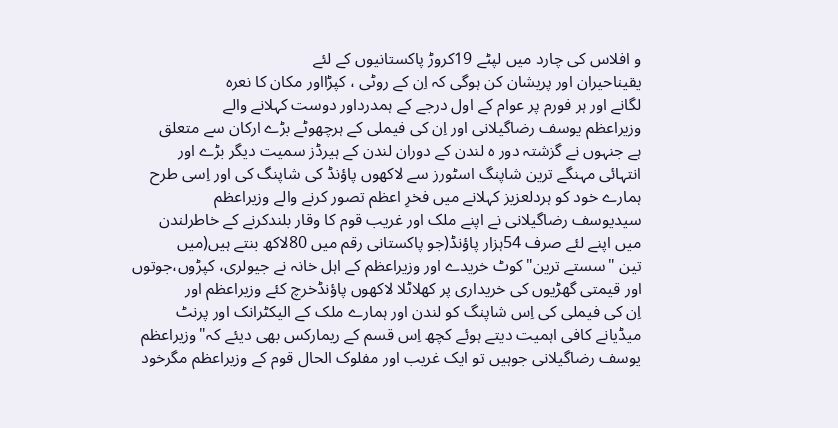و افلاس کی چارد میں لپٹے 19کروڑ پاکستانیوں کے لئے
یقیناحیران اور پریشان کن ہوگی کہ اِن کے روٹی ، کپڑااور مکان کا نعرہ
لگانے اور ہر فورم پر عوام کے اول درجے کے ہمدرداور دوست کہلانے والے
وزیراعظم یوسف رضاگیلانی اور اِن کی فیملی کے ہرچھوٹے بڑے ارکان سے متعلق
ہے جنہوں نے گزشتہ دور ہ لندن کے دوران لندن کے ہیرڈز سمیت دیگر بڑے اور
انتہائی مہنگے ترین شاپنگ اسٹورز سے لاکھوں پاؤنڈ کی شاپنگ کی اور اِسی طرح
ہمارے خود کو ہردلعزیز کہلانے میں فخرِ اعظم تصور کرنے والے وزیراعظم
سیدیوسف رضاگیلانی نے اپنے ملک اور غریب قوم کا وقار بلندکرنے کے خاطرلندن
میں اپنے لئے صرف 54ہزار پاؤنڈ(جو پاکستانی رقم میں 80لاکھ بنتے ہیں(میں
تین "سستے ترین"کوٹ خریدے اور وزیراعظم کے اہل خانہ نے جیولری، کپڑوں،جوتوں
اور قیمتی گھڑیوں کی خریداری پر کھلاٹلا لاکھوں پاؤنڈخرچ کئے وزیراعظم اور
اِن کی فیملی کی اِس شاپنگ کو لندن اور ہمارے ملک کے الیکٹرانک اور پرنٹ
میڈیانے کافی اہمیت دیتے ہوئے کچھ اِس قسم کے ریمارکس بھی دیئے کہ"وزیراعظم
یوسف رضاگیلانی جوہیں تو ایک غریب اور مفلوک الحال قوم کے وزیراعظم مگرخود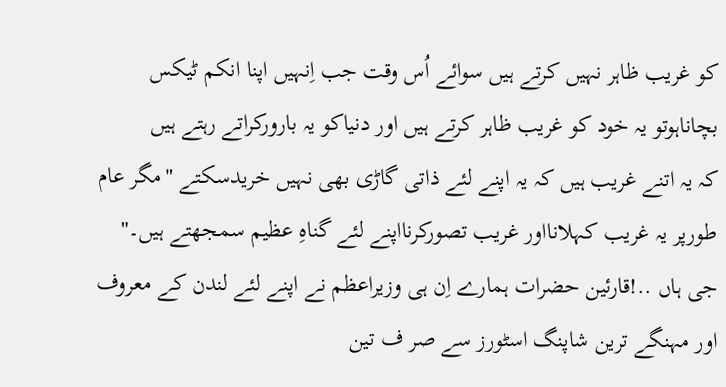کو غریب ظاہر نہیں کرتے ہیں سوائے اُس وقت جب اِنہیں اپنا انکم ٹیکس
بچاناہوتو یہ خود کو غریب ظاہر کرتے ہیں اور دنیاکو یہ بارورکراتے رہتے ہیں
کہ یہ اتنے غریب ہیں کہ یہ اپنے لئے ذاتی گاڑی بھی نہیں خریدسکتے "مگر عام
طورپر یہ غریب کہلانااور غریب تصورکرنااپنے لئے گناہِ عظیم سمجھتے ہیں۔"
جی ہاں ..!قارئین حضرات ہمارے اِن ہی وزیراعظم نے اپنے لئے لندن کے معروف
اور مہنگے ترین شاپنگ اسٹورز سے صر ف تین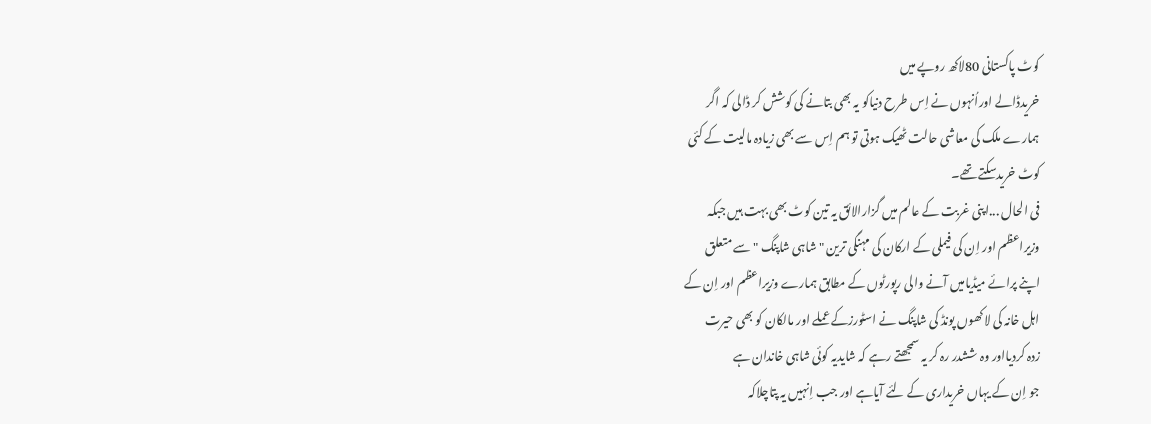کوٹ پاکستانی 80لاکھ روپے میں
خریدڈالے اوراُنہوں نے اِس طرح دنیاکو یہ بھی بتانے کی کوشش کر ڈالی کہ اگر
ہمارے ملک کی معاشی حالت ٹھیک ہوتی تو ہم اِس سے بھی زیادہ مالیت کے کئی
کوٹ خریدسکتے تھے۔
فی الحال ...اپنی غربت کے عالم میں گزارالائق یہ تین کوٹ بھی بہت ہیں جبکہ
وزیراعظم اور اِن کی فیملی کے ارکان کی مہنگی ترین " شاہی شاپنگ "سے متعلق
اپنے پرائے میڈیامیں آنے والی رپورٹوں کے مطابق ہمارے وزیراعظم اور اِن کے
اہل خانہ کی لاکھوں پونڈ کی شاپنگ نے اسٹورزکے عملے اور مالکان کو بھی حیرت
زدہ کردیااور وہ ششدر رہ کر یہ سمجھتے رہے کہ شایدیہ کوئی شاہی خاندان ہے
جو اِن کے یہاں خریداری کے لئے آیاہے اور جب اِنہیں یہ پتاچلاکہ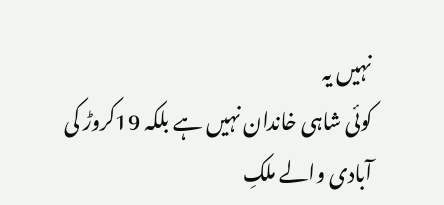نہیں یہ
کوئی شاہی خاندان نہیں ہے بلکہ 19کروڑ کی آبادی والے ملکِ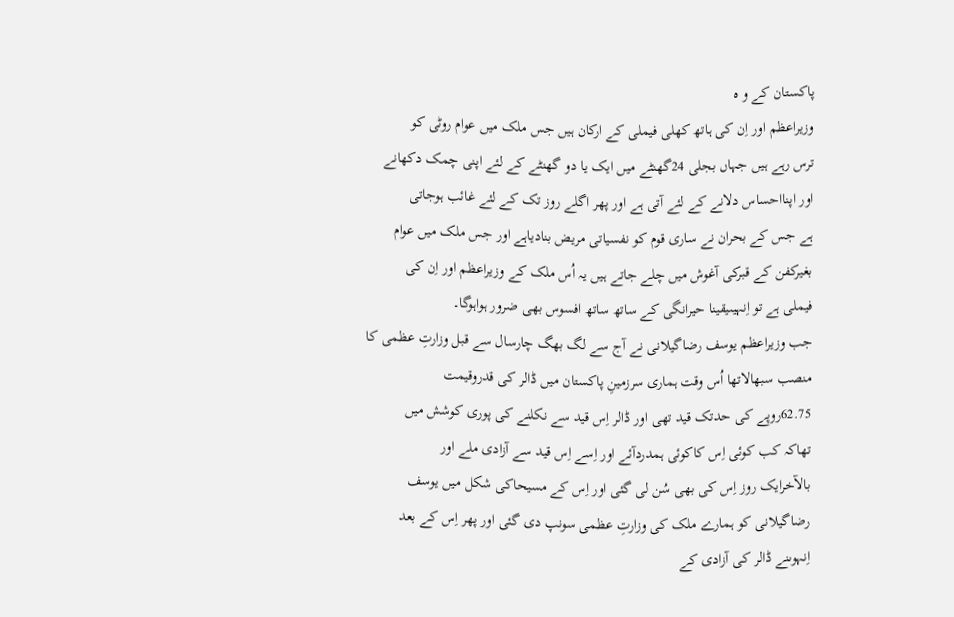پاکستان کے و ہ
وزیراعظم اور اِن کی ہاتھ کھلی فیملی کے ارکان ہیں جس ملک میں عوام روٹی کو
ترس رہے ہیں جہاں بجلی 24گھنٹے میں ایک یا دو گھنٹے کے لئے اپنی چمک دکھانے
اور اپنااحساس دلانے کے لئے آتی ہے اور پھر اگلے روز تک کے لئے غائب ہوجاتی
ہے جس کے بحران نے ساری قوم کو نفسیاتی مریض بنادیاہے اور جس ملک میں عوام
بغیرکفن کے قبرکی آغوش میں چلے جاتے ہیں یہ اُس ملک کے وزیراعظم اور اِن کی
فیملی ہے تو اِنہیںیقینا حیرانگی کے ساتھ ساتھ افسوس بھی ضرور ہواہوگا۔
جب وزیراعظم یوسف رضاگیلانی نے آج سے لگ بھگ چارسال سے قبل وزارتِ عظمی کا
منصب سبھالاتھا اُس وقت ہماری سرزمینِ پاکستان میں ڈالر کی قدروقیمت
62.75روپے کی حدتک قید تھی اور ڈالر اِس قید سے نکلنے کی پوری کوشش میں
تھاکہ کب کوئی اِس کاکوئی ہمدردآئے اور اِسے اِس قید سے آزادی ملے اور
بالآخرایک روز اِس کی بھی سُن لی گئی اور اِس کے مسیحاکی شکل میں یوسف
رضاگیلانی کو ہمارے ملک کی وزارتِ عظمی سونپ دی گئی اور پھر اِس کے بعد
اِنہوںنے ڈالر کی آزادی کے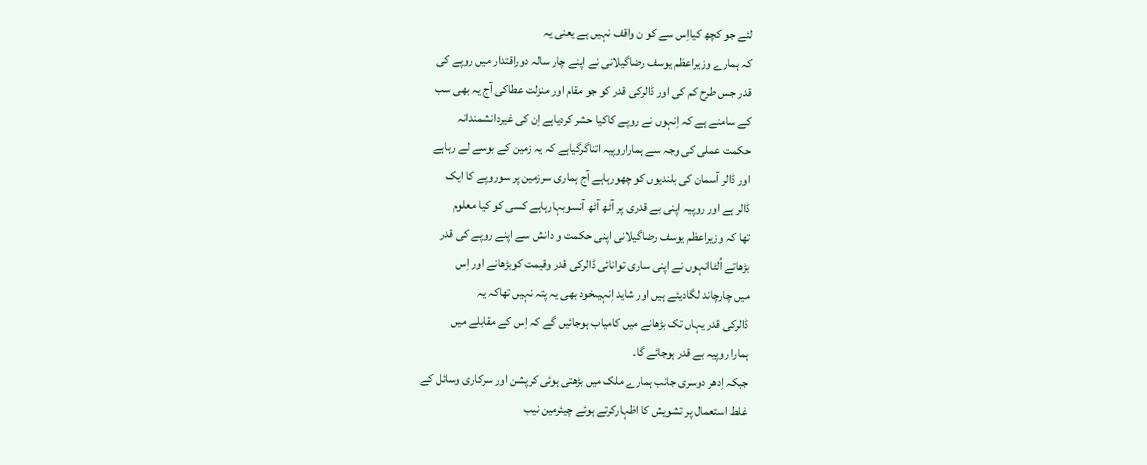لئے جو کچھ کیااِس سے کو ن واقف نہیں ہے یعنی یہ
کہ ہمارے وزیراعظم یوسف رضاگیلانی نے اپنے چار سالہ دوراقتدار میں روپے کی
قدر جس طرح کم کی اور ڈالرکی قدر کو جو مقام اور منزلت عطاکی آج یہ بھی سب
کے سامنے ہے کہ اِنہوں نے روپے کاکیا حشر کردیاہے اِن کی غیردانشمندانہ
حکمت عملی کی وجہ سے ہماراروپیہ اتناگرگیاہے کہ یہ زمین کے بوسے لے رہاہے
اور ڈالر آسمان کی بلندیوں کو چھورہاہے آج ہماری سرزمین پر سوروپے کا ایک
ڈالر ہے اور روپیہ اپنی بے قدری پر آٹھ آٹھ آنسوبہارہاہے کسی کو کیا معلوم
تھا کہ وزیراعظم یوسف رضاگیلانی اپنی حکمت و دانش سے اپنے روپے کی قدر
بڑھاتے اُلٹاانہوں نے اپنی ساری توانائی ڈالرکی قدر وقیمت کوبڑھانے اور اِس
میں چارچاند لگادیئے ہیں اور شاید اِنہیںخود بھی یہ پتہ نہیں تھاکہ یہ
ڈالرکی قدر یہاں تک بڑھانے میں کامیاب ہوجائیں گے کہ اِس کے مقابلے میں
ہمارا روپیہ بے قدر ہوجائے گا۔
جبکہ اِدھر دوسری جانب ہمارے ملک میں بڑھتی ہوئی کرپشن اور سرکاری وسائل کے
غلط استعمال پر تشویش کا اظہارکرتے ہوئے چیئرمین نیب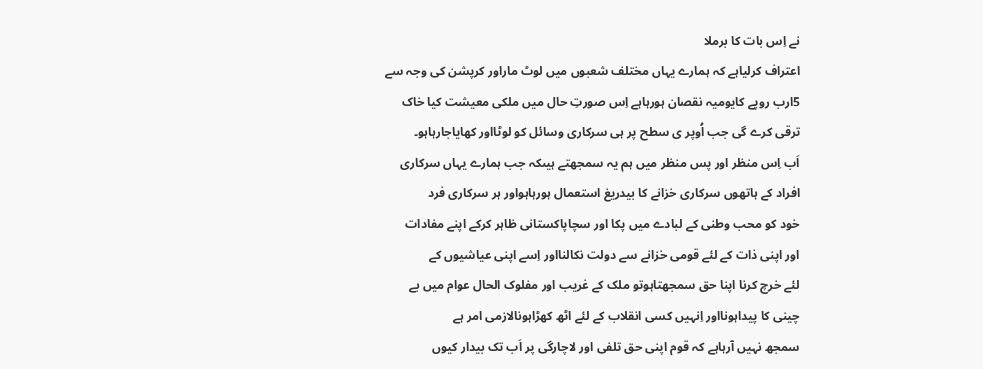نے اِس بات کا برملا
اعتراف کرلیاہے کہ ہمارے یہاں مختلف شعبوں میں لوٹ ماراور کرپشن کی وجہ سے
5ارب روپے کایومیہ نقصان ہورہاہے اِس صورتِ حال میں ملکی معیشت کیا خاک
ترقی کرے گی جب اُوپر ی سطح پر ہی سرکاری وسائل کو لوٹااور کھایاجارہاہو۔
اَب اِس منظر اور پس منظر میں ہم یہ سمجھتے ہیںکہ جب ہمارے یہاں سرکاری
افراد کے ہاتھوں سرکاری خزانے کا بیدریغ استعمال ہورہاہواور ہر سرکاری فرد
خود کو محب وطنی کے لبادے میں پکا اور سچاپاکستانی ظاہر کرکے اپنے مفادات
اور اپنی ذات کے لئے قومی خزانے سے دولت نکالنااور اِسے اپنی عیاشیوں کے
لئے خرچ کرنا اپنا حق سمجھتاہوتو ملک کے غریب اور مفلوک الحال عوام میں بے
چینی کا پیداہونااور اِنہیں کسی انقلاب کے لئے اٹھ کھڑاہونالازمی امر ہے
سمجھ نہیں آرہاہے کہ قوم اپنی حق تلفی اور لاچارگی پر اَب تک بیدار کیوں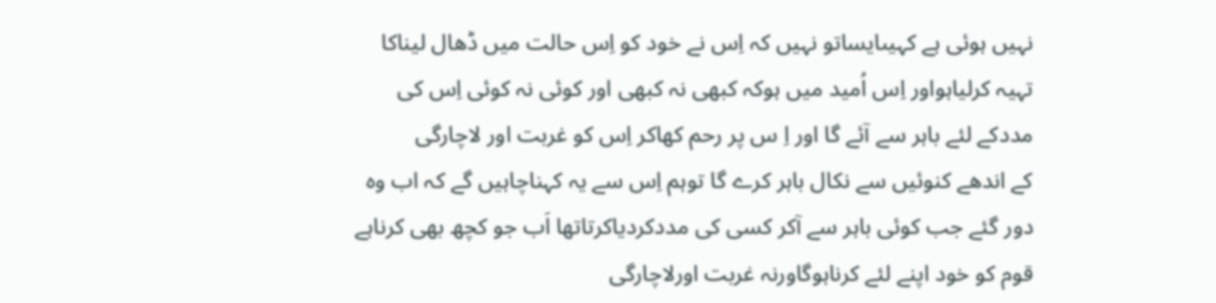نہیں ہوئی ہے کہیںایساتو نہیں کہ اِس نے خود کو اِس حالت میں ڈھال لیناکا
تہیہ کرلیاہواور اِس اُمید میں ہوکہ کبھی نہ کبھی اور کوئی نہ کوئی اِس کی
مددکے لئے باہر سے آئے گا اور اِ س پر رحم کھاکر اِس کو غربت اور لاچارگی
کے اندھے کنوئیں سے نکال باہر کرے گا توہم اِس سے یہ کہناچاہیں گے کہ اب وہ
دور گئے جب کوئی باہر سے آکر کسی کی مددکردیاکرتاتھا اَب جو کچھ بھی کرناہے
قوم کو خود اپنے لئے کرناہوگاورنہ غربت اورلاچارگی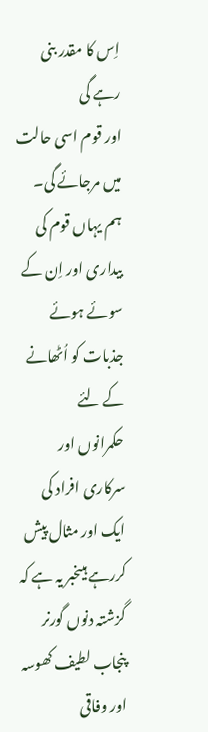اِس کا مقدر بنی رہے گی
اور قوم اسی حالت میں مرجائے گی۔
ہم یہاں قوم کی بیداری اور اِن کے سوئے ہوئے جذبات کو اُٹھانے کے لئے
حکمرانوں اور سرکاری افراد کی ایک اور مثال پیش کررہے ہیںخبر یہ ہے کہ
گزشتہ دنوں گورنر پنجاب لطیف کھوسہ اور وفاقی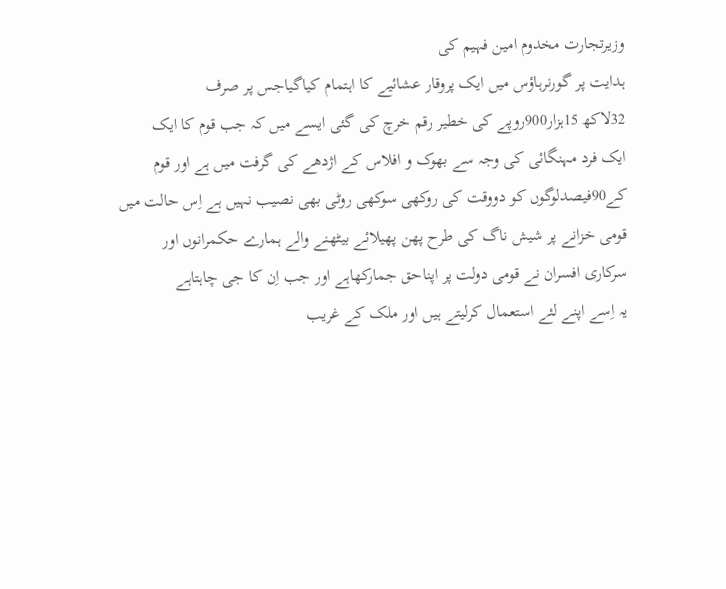وزیرتجارت مخدوم امین فہیم کی
ہدایت پر گورنرہاؤس میں ایک پروقار عشائیے کا اہتمام کیاگیاجس پر صرف
32لاکھ 15ہزار900روپے کی خطیر رقم خرچ کی گئی ایسے میں کہ جب قوم کا ایک
ایک فرد مہنگائی کی وجہ سے بھوک و افلاس کے اژدھے کی گرفت میں ہے اور قوم
کے90فیصدلوگوں کو دووقت کی روکھی سوکھی روٹی بھی نصیب نہیں ہے اِس حالت میں
قومی خزانے پر شیش ناگ کی طرح پھن پھیلائے بیٹھنے والے ہمارے حکمرانوں اور
سرکاری افسران نے قومی دولت پر اپناحق جمارکھاہے اور جب اِن کا جی چاہتاہے
یہ اِسے اپنے لئے استعمال کرلیتے ہیں اور ملک کے غریب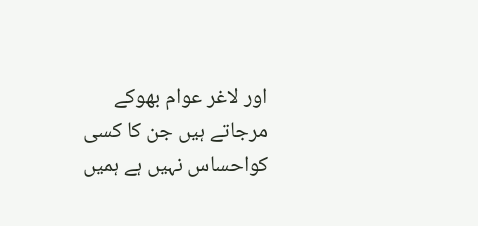اور لاغر عوام بھوکے
مرجاتے ہیں جن کا کسی کواحساس نہیں ہے ہمیں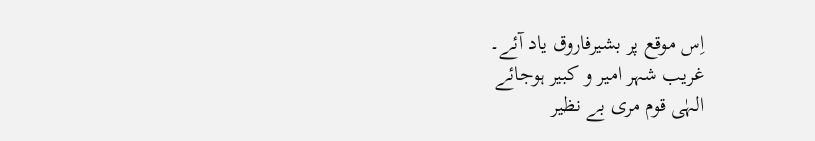اِس موقع پر بشیرفاروق یاد آئے۔
غریب شہر امیر و کبیر ہوجائے
الہٰی قوم مری بے نظیر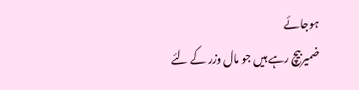ہوجائے
ضمیربیچ رہے ہیں جو مال وزر کے لئے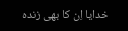خدایا اِن کا بھی زندہ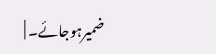ضمیرہوجائے۔ |